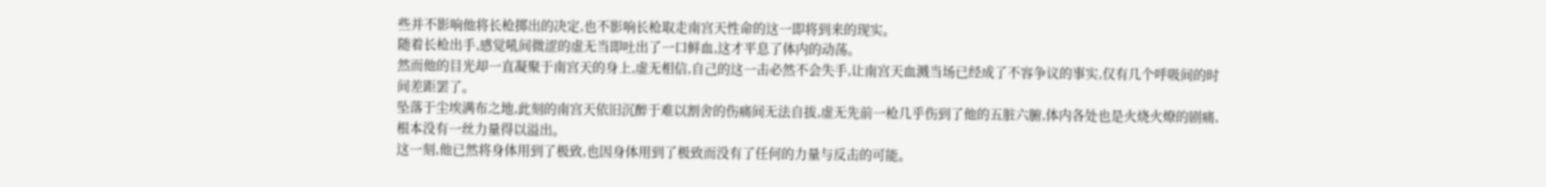些并不影响他将长枪掷出的决定,也不影响长枪取走南宫天性命的这一即将到来的现实。
随着长枪出手,感觉吼间微涩的虚无当即吐出了一口鲜血,这才平息了体内的动荡。
然而他的目光却一直凝聚于南宫天的身上,虚无相信,自己的这一击必然不会失手,让南宫天血溅当场已经成了不容争议的事实,仅有几个呼吸间的时间差距罢了。
坠落于尘埃满布之地,此刻的南宫天依旧沉醉于难以割舍的伤痛间无法自拔,虚无先前一枪几乎伤到了他的五脏六腑,体内各处也是火烧火燎的剧痛,根本没有一丝力量得以溢出。
这一刻,他已然将身体用到了极致,也因身体用到了极致而没有了任何的力量与反击的可能。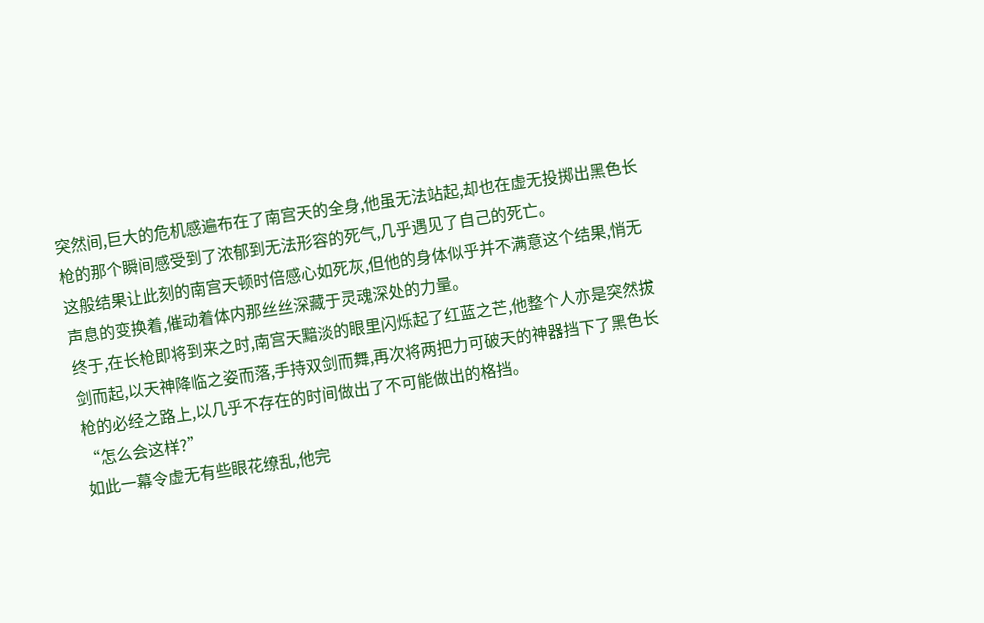突然间,巨大的危机感遍布在了南宫天的全身,他虽无法站起,却也在虚无投掷出黑色长枪的那个瞬间感受到了浓郁到无法形容的死气,几乎遇见了自己的死亡。
这般结果让此刻的南宫天顿时倍感心如死灰,但他的身体似乎并不满意这个结果,悄无声息的变换着,催动着体内那丝丝深藏于灵魂深处的力量。
终于,在长枪即将到来之时,南宫天黯淡的眼里闪烁起了红蓝之芒,他整个人亦是突然拔剑而起,以天神降临之姿而落,手持双剑而舞,再次将两把力可破天的神器挡下了黑色长枪的必经之路上,以几乎不存在的时间做出了不可能做出的格挡。
“怎么会这样?”
如此一幕令虚无有些眼花缭乱,他完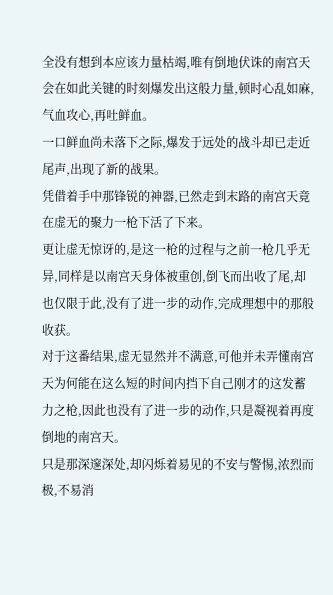全没有想到本应该力量枯竭,唯有倒地伏诛的南宫天会在如此关键的时刻爆发出这般力量,顿时心乱如麻,气血攻心,再吐鲜血。
一口鲜血尚未落下之际,爆发于远处的战斗却已走近尾声,出现了新的战果。
凭借着手中那锋锐的神器,已然走到末路的南宫天竟在虚无的聚力一枪下活了下来。
更让虚无惊讶的,是这一枪的过程与之前一枪几乎无异,同样是以南宫天身体被重创,倒飞而出收了尾,却也仅限于此,没有了进一步的动作,完成理想中的那般收获。
对于这番结果,虚无显然并不满意,可他并未弄懂南宫天为何能在这么短的时间内挡下自己刚才的这发蓄力之枪,因此也没有了进一步的动作,只是凝视着再度倒地的南宫天。
只是那深邃深处,却闪烁着易见的不安与警惕,浓烈而极,不易消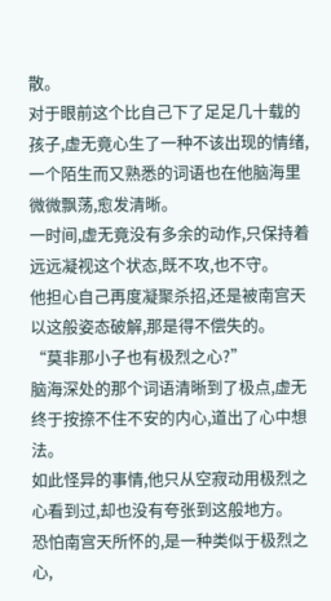散。
对于眼前这个比自己下了足足几十载的孩子,虚无竟心生了一种不该出现的情绪,一个陌生而又熟悉的词语也在他脑海里微微飘荡,愈发清晰。
一时间,虚无竟没有多余的动作,只保持着远远凝视这个状态,既不攻,也不守。
他担心自己再度凝聚杀招,还是被南宫天以这般姿态破解,那是得不偿失的。
“莫非那小子也有极烈之心?”
脑海深处的那个词语清晰到了极点,虚无终于按捺不住不安的内心,道出了心中想法。
如此怪异的事情,他只从空寂动用极烈之心看到过,却也没有夸张到这般地方。
恐怕南宫天所怀的,是一种类似于极烈之心,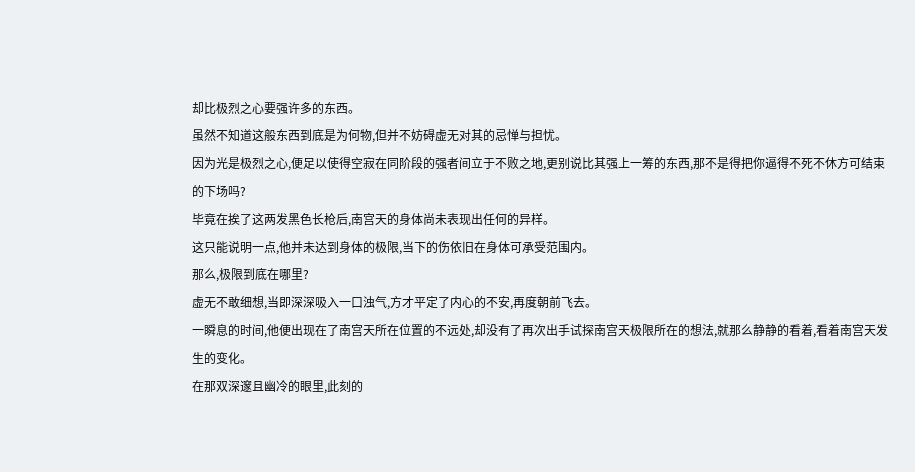却比极烈之心要强许多的东西。
虽然不知道这般东西到底是为何物,但并不妨碍虚无对其的忌惮与担忧。
因为光是极烈之心,便足以使得空寂在同阶段的强者间立于不败之地,更别说比其强上一筹的东西,那不是得把你逼得不死不休方可结束的下场吗?
毕竟在挨了这两发黑色长枪后,南宫天的身体尚未表现出任何的异样。
这只能说明一点,他并未达到身体的极限,当下的伤依旧在身体可承受范围内。
那么,极限到底在哪里?
虚无不敢细想,当即深深吸入一口浊气,方才平定了内心的不安,再度朝前飞去。
一瞬息的时间,他便出现在了南宫天所在位置的不远处,却没有了再次出手试探南宫天极限所在的想法,就那么静静的看着,看着南宫天发生的变化。
在那双深邃且幽冷的眼里,此刻的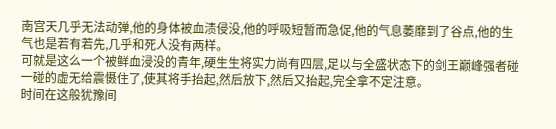南宫天几乎无法动弹,他的身体被血渍侵没,他的呼吸短暂而急促,他的气息萎靡到了谷点,他的生气也是若有若先,几乎和死人没有两样。
可就是这么一个被鲜血浸没的青年,硬生生将实力尚有四层,足以与全盛状态下的剑王巅峰强者碰一碰的虚无给震慑住了,使其将手抬起,然后放下,然后又抬起,完全拿不定注意。
时间在这般犹豫间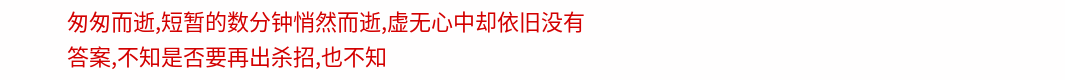匆匆而逝,短暂的数分钟悄然而逝,虚无心中却依旧没有答案,不知是否要再出杀招,也不知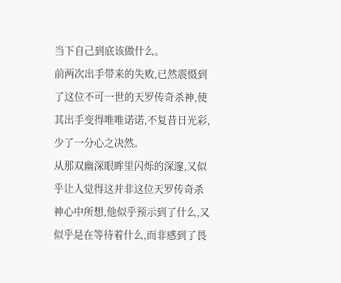当下自己到底该做什么。
前两次出手带来的失败,已然震慑到了这位不可一世的天罗传奇杀神,使其出手变得唯唯诺诺,不复昔日光彩,少了一分心之决然。
从那双幽深眼眸里闪烁的深邃,又似乎让人觉得这并非这位天罗传奇杀神心中所想,他似乎预示到了什么,又似乎是在等待着什么,而非感到了畏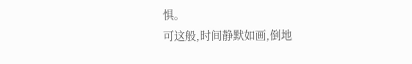惧。
可这般,时间静默如画,倒地